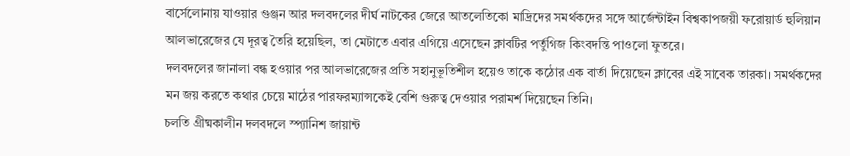বার্সেলোনায় যাওয়ার গুঞ্জন আর দলবদলের দীর্ঘ নাটকের জেরে আতলেতিকো মাদ্রিদের সমর্থকদের সঙ্গে আর্জেন্টাইন বিশ্বকাপজয়ী ফরোয়ার্ড হুলিয়ান আলভারেজের যে দূরত্ব তৈরি হয়েছিল, তা মেটাতে এবার এগিয়ে এসেছেন ক্লাবটির পর্তুগিজ কিংবদন্তি পাওলো ফুতরে।
দলবদলের জানালা বন্ধ হওয়ার পর আলভারেজের প্রতি সহানুভূতিশীল হয়েও তাকে কঠোর এক বার্তা দিয়েছেন ক্লাবের এই সাবেক তারকা। সমর্থকদের মন জয় করতে কথার চেয়ে মাঠের পারফরম্যান্সকেই বেশি গুরুত্ব দেওয়ার পরামর্শ দিয়েছেন তিনি।
চলতি গ্রীষ্মকালীন দলবদলে স্প্যানিশ জায়ান্ট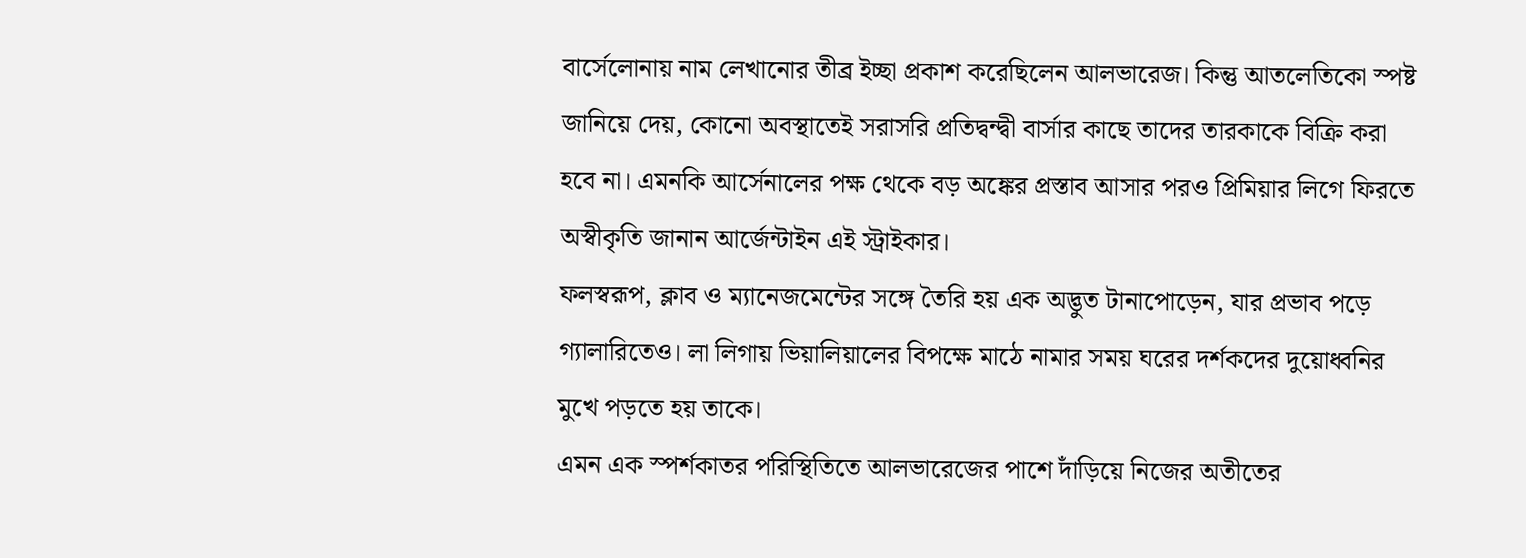বার্সেলোনায় নাম লেখানোর তীব্র ইচ্ছা প্রকাশ করেছিলেন আলভারেজ। কিন্তু আতলেতিকো স্পষ্ট জানিয়ে দেয়, কোনো অবস্থাতেই সরাসরি প্রতিদ্বন্দ্বী বার্সার কাছে তাদের তারকাকে বিক্রি করা হবে না। এমনকি আর্সেনালের পক্ষ থেকে বড় অঙ্কের প্রস্তাব আসার পরও প্রিমিয়ার লিগে ফিরতে অস্বীকৃতি জানান আর্জেন্টাইন এই স্ট্রাইকার।
ফলস্বরূপ, ক্লাব ও ম্যানেজমেন্টের সঙ্গে তৈরি হয় এক অদ্ভুত টানাপোড়েন, যার প্রভাব পড়ে গ্যালারিতেও। লা লিগায় ভিয়ালিয়ালের বিপক্ষে মাঠে নামার সময় ঘরের দর্শকদের দুয়োধ্বনির মুখে পড়তে হয় তাকে।
এমন এক স্পর্শকাতর পরিস্থিতিতে আলভারেজের পাশে দাঁড়িয়ে নিজের অতীতের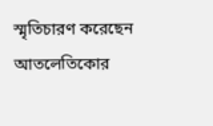স্মৃতিচারণ করেছেন আতলেতিকোর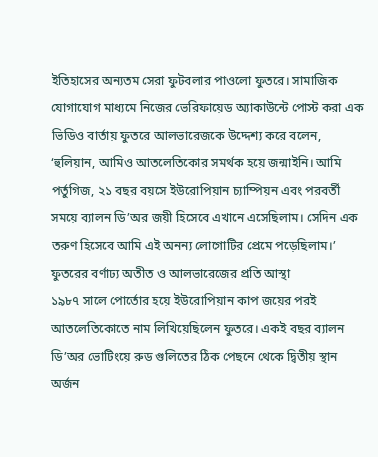ইতিহাসের অন্যতম সেরা ফুটবলার পাওলো ফুতরে। সামাজিক যোগাযোগ মাধ্যমে নিজের ভেরিফায়েড অ্যাকাউন্টে পোস্ট করা এক ভিডিও বার্তায় ফুতরে আলভারেজকে উদ্দেশ্য করে বলেন, ‘হুলিয়ান, আমিও আতলেতিকোর সমর্থক হয়ে জন্মাইনি। আমি পর্তুগিজ, ২১ বছর বয়সে ইউরোপিয়ান চ্যাম্পিয়ন এবং পরবর্তী সময়ে ব্যালন ডি’অর জয়ী হিসেবে এখানে এসেছিলাম। সেদিন এক তরুণ হিসেবে আমি এই অনন্য লোগোটির প্রেমে পড়েছিলাম।’
ফুতরের বর্ণাঢ্য অতীত ও আলভারেজের প্রতি আস্থা
১৯৮৭ সালে পোর্তোর হয়ে ইউরোপিয়ান কাপ জয়ের পরই আতলেতিকোতে নাম লিখিয়েছিলেন ফুতরে। একই বছর ব্যালন ডি’অর ভোটিংয়ে রুড গুলিতের ঠিক পেছনে থেকে দ্বিতীয় স্থান অর্জন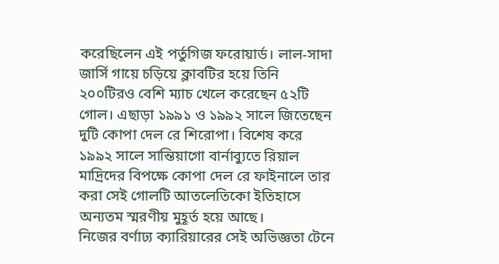করেছিলেন এই পর্তুগিজ ফরোয়ার্ড। লাল-সাদা জার্সি গায়ে চড়িয়ে ক্লাবটির হয়ে তিনি ২০০টিরও বেশি ম্যাচ খেলে করেছেন ৫২টি গোল। এছাড়া ১৯৯১ ও ১৯৯২ সালে জিতেছেন দুটি কোপা দেল রে শিরোপা। বিশেষ করে ১৯৯২ সালে সান্তিয়াগো বার্নাব্যুতে রিয়াল মাদ্রিদের বিপক্ষে কোপা দেল রে ফাইনালে তার করা সেই গোলটি আতলেতিকো ইতিহাসে অন্যতম স্মরণীয় মুহূর্ত হয়ে আছে।
নিজের বর্ণাঢ্য ক্যারিয়ারের সেই অভিজ্ঞতা টেনে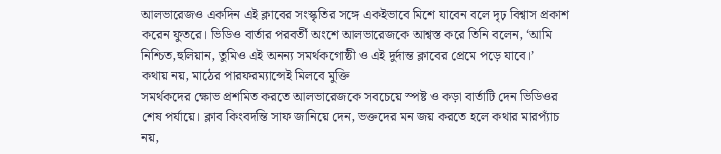আলভারেজও একদিন এই ক্লাবের সংস্কৃতির সঙ্গে একইভাবে মিশে যাবেন বলে দৃঢ় বিশ্বাস প্রকাশ করেন ফুতরে। ভিডিও বার্তার পরবর্তী অংশে আলভারেজকে আশ্বস্ত করে তিনি বলেন, ‘আমি নিশ্চিত,হুলিয়ান, তুমিও এই অনন্য সমর্থকগোষ্ঠী ও এই দুর্দান্ত ক্লাবের প্রেমে পড়ে যাবে।’
কথায় নয়, মাঠের পারফরম্যান্সেই মিলবে মুক্তি
সমর্থকদের ক্ষোভ প্রশমিত করতে আলভারেজকে সবচেয়ে স্পষ্ট ও কড়া বার্তাটি দেন ভিডিওর শেষ পর্যায়ে। ক্লাব কিংবদন্তি সাফ জানিয়ে দেন, ভক্তদের মন জয় করতে হলে কথার মারপ্যাঁচ নয়,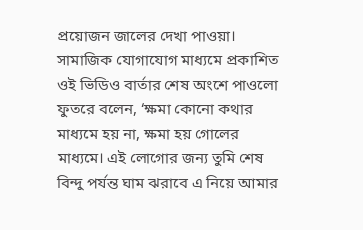প্রয়োজন জালের দেখা পাওয়া।
সামাজিক যোগাযোগ মাধ্যমে প্রকাশিত ওই ভিডিও বার্তার শেষ অংশে পাওলো ফুতরে বলেন, ‘ক্ষমা কোনো কথার মাধ্যমে হয় না, ক্ষমা হয় গোলের মাধ্যমে। এই লোগোর জন্য তুমি শেষ বিন্দু পর্যন্ত ঘাম ঝরাবে এ নিয়ে আমার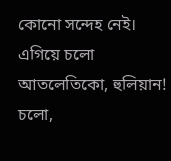কোনো সন্দেহ নেই। এগিয়ে চলো আতলেতিকো, হুলিয়ান! চলো,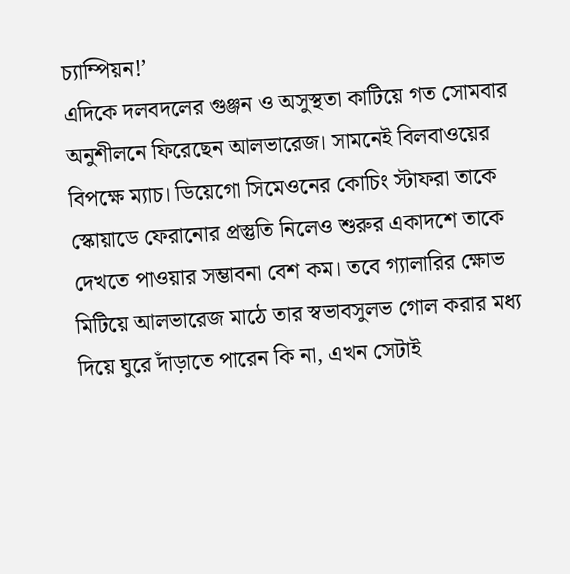চ্যাম্পিয়ন!’
এদিকে দলবদলের গুঞ্জন ও অসুস্থতা কাটিয়ে গত সোমবার অনুশীলনে ফিরেছেন আলভারেজ। সামনেই বিলবাওয়ের বিপক্ষে ম্যাচ। ডিয়েগো সিমেওনের কোচিং স্টাফরা তাকে স্কোয়াডে ফেরানোর প্রস্তুতি নিলেও শুরুর একাদশে তাকে দেখতে পাওয়ার সম্ভাবনা বেশ কম। তবে গ্যালারির ক্ষোভ মিটিয়ে আলভারেজ মাঠে তার স্বভাবসুলভ গোল করার মধ্য দিয়ে ঘুরে দাঁড়াতে পারেন কি না, এখন সেটাই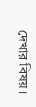দেখার বিষয়।